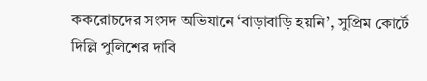ককরোচদের সংসদ অভিযানে ‘বাড়াবাড়ি হয়নি’, সুপ্রিম কোর্টে দিল্লি পুলিশের দাবি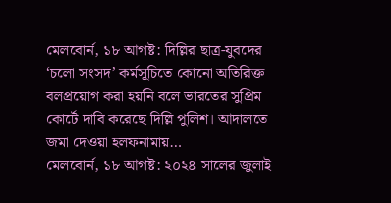মেলবোর্ন, ১৮ আগষ্ট: দিল্লির ছাত্র-যুবদের ‘চলো সংসদ’ কর্মসূচিতে কোনো অতিরিক্ত বলপ্রয়োগ করা হয়নি বলে ভারতের সুপ্রিম কোর্টে দাবি করেছে দিল্লি পুলিশ। আদালতে জমা দেওয়া হলফনামায়…
মেলবোর্ন, ১৮ আগষ্ট: ২০২৪ সালের জুলাই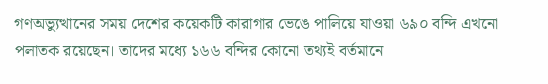গণঅভ্যুত্থানের সময় দেশের কয়েকটি কারাগার ভেঙে পালিয়ে যাওয়া ৬৯০ বন্দি এখনো পলাতক রয়েছেন। তাদের মধ্যে ১৬৬ বন্দির কোনো তথ্যই বর্তমানে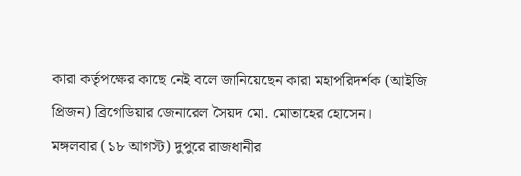কারা কর্তৃপক্ষের কাছে নেই বলে জানিয়েছেন কারা মহাপরিদর্শক (আইজি প্রিজন) ব্রিগেডিয়ার জেনারেল সৈয়দ মো. মোতাহের হোসেন।
মঙ্গলবার (১৮ আগস্ট) দুপুরে রাজধানীর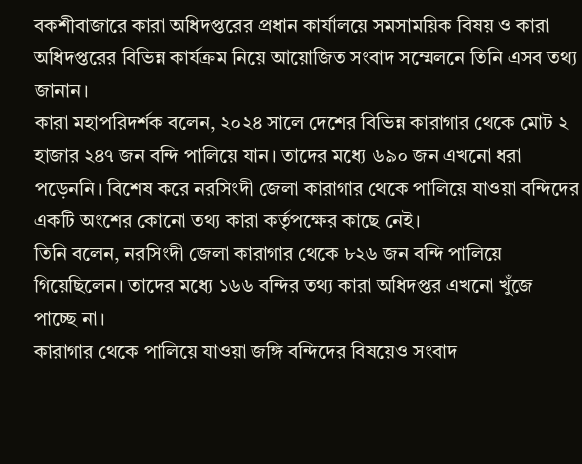বকশীবাজারে কারা অধিদপ্তরের প্রধান কার্যালয়ে সমসাময়িক বিষয় ও কারা অধিদপ্তরের বিভিন্ন কার্যক্রম নিয়ে আয়োজিত সংবাদ সম্মেলনে তিনি এসব তথ্য জানান।
কারা মহাপরিদর্শক বলেন, ২০২৪ সালে দেশের বিভিন্ন কারাগার থেকে মোট ২ হাজার ২৪৭ জন বন্দি পালিয়ে যান। তাদের মধ্যে ৬৯০ জন এখনো ধরা পড়েননি। বিশেষ করে নরসিংদী জেলা কারাগার থেকে পালিয়ে যাওয়া বন্দিদের একটি অংশের কোনো তথ্য কারা কর্তৃপক্ষের কাছে নেই।
তিনি বলেন, নরসিংদী জেলা কারাগার থেকে ৮২৬ জন বন্দি পালিয়ে গিয়েছিলেন। তাদের মধ্যে ১৬৬ বন্দির তথ্য কারা অধিদপ্তর এখনো খুঁজে পাচ্ছে না।
কারাগার থেকে পালিয়ে যাওয়া জঙ্গি বন্দিদের বিষয়েও সংবাদ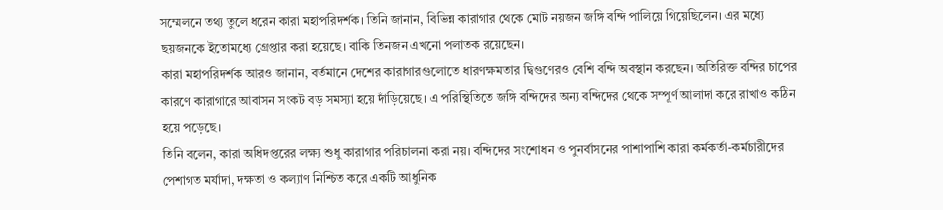সম্মেলনে তথ্য তুলে ধরেন কারা মহাপরিদর্শক। তিনি জানান, বিভিন্ন কারাগার থেকে মোট নয়জন জঙ্গি বন্দি পালিয়ে গিয়েছিলেন। এর মধ্যে ছয়জনকে ইতোমধ্যে গ্রেপ্তার করা হয়েছে। বাকি তিনজন এখনো পলাতক রয়েছেন।
কারা মহাপরিদর্শক আরও জানান, বর্তমানে দেশের কারাগারগুলোতে ধারণক্ষমতার দ্বিগুণেরও বেশি বন্দি অবস্থান করছেন। অতিরিক্ত বন্দির চাপের কারণে কারাগারে আবাসন সংকট বড় সমস্যা হয়ে দাঁড়িয়েছে। এ পরিস্থিতিতে জঙ্গি বন্দিদের অন্য বন্দিদের থেকে সম্পূর্ণ আলাদা করে রাখাও কঠিন হয়ে পড়েছে।
তিনি বলেন, কারা অধিদপ্তরের লক্ষ্য শুধু কারাগার পরিচালনা করা নয়। বন্দিদের সংশোধন ও পুনর্বাসনের পাশাপাশি কারা কর্মকর্তা-কর্মচারীদের পেশাগত মর্যাদা, দক্ষতা ও কল্যাণ নিশ্চিত করে একটি আধুনিক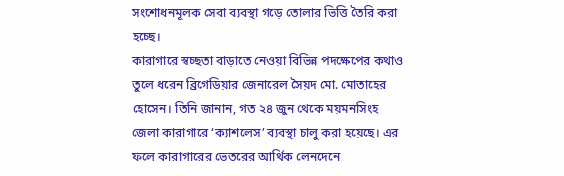সংশোধনমূলক সেবা ব্যবস্থা গড়ে তোলার ভিত্তি তৈরি করা হচ্ছে।
কারাগারে স্বচ্ছতা বাড়াতে নেওয়া বিভিন্ন পদক্ষেপের কথাও তুলে ধরেন ব্রিগেডিয়ার জেনারেল সৈয়দ মো. মোতাহের হোসেন। তিনি জানান, গত ২৪ জুন থেকে ময়মনসিংহ জেলা কারাগারে ‘ক্যাশলেস’ ব্যবস্থা চালু করা হয়েছে। এর ফলে কারাগারের ভেতরের আর্থিক লেনদেনে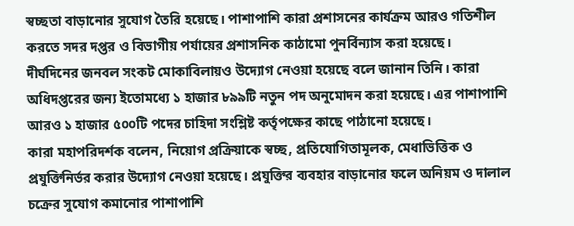স্বচ্ছতা বাড়ানোর সুযোগ তৈরি হয়েছে। পাশাপাশি কারা প্রশাসনের কার্যক্রম আরও গতিশীল করতে সদর দপ্তর ও বিভাগীয় পর্যায়ের প্রশাসনিক কাঠামো পুনর্বিন্যাস করা হয়েছে।
দীর্ঘদিনের জনবল সংকট মোকাবিলায়ও উদ্যোগ নেওয়া হয়েছে বলে জানান তিনি। কারা অধিদপ্তরের জন্য ইতোমধ্যে ১ হাজার ৮৯৯টি নতুন পদ অনুমোদন করা হয়েছে। এর পাশাপাশি আরও ১ হাজার ৫০০টি পদের চাহিদা সংশ্লিষ্ট কর্তৃপক্ষের কাছে পাঠানো হয়েছে।
কারা মহাপরিদর্শক বলেন, নিয়োগ প্রক্রিয়াকে স্বচ্ছ, প্রতিযোগিতামূলক, মেধাভিত্তিক ও প্রযুক্তিনির্ভর করার উদ্যোগ নেওয়া হয়েছে। প্রযুক্তির ব্যবহার বাড়ানোর ফলে অনিয়ম ও দালাল চক্রের সুযোগ কমানোর পাশাপাশি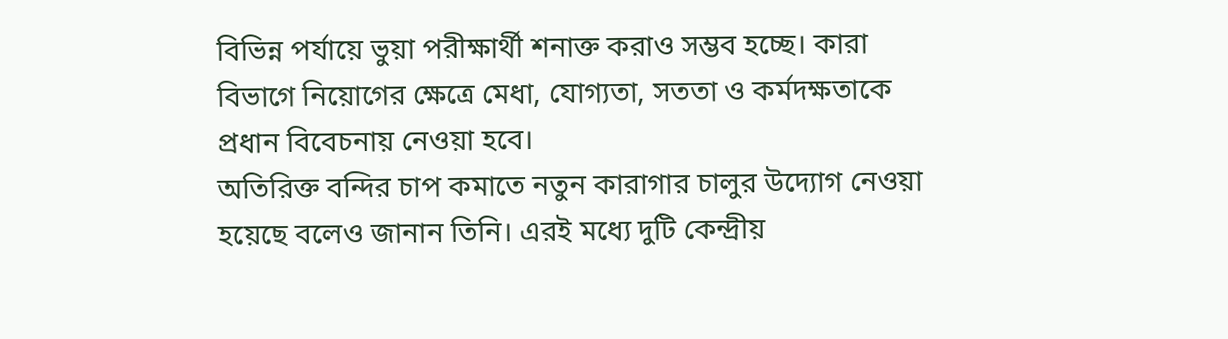বিভিন্ন পর্যায়ে ভুয়া পরীক্ষার্থী শনাক্ত করাও সম্ভব হচ্ছে। কারা বিভাগে নিয়োগের ক্ষেত্রে মেধা, যোগ্যতা, সততা ও কর্মদক্ষতাকে প্রধান বিবেচনায় নেওয়া হবে।
অতিরিক্ত বন্দির চাপ কমাতে নতুন কারাগার চালুর উদ্যোগ নেওয়া হয়েছে বলেও জানান তিনি। এরই মধ্যে দুটি কেন্দ্রীয়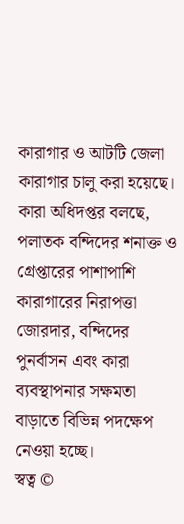কারাগার ও আটটি জেলা কারাগার চালু করা হয়েছে।
কারা অধিদপ্তর বলছে, পলাতক বন্দিদের শনাক্ত ও গ্রেপ্তারের পাশাপাশি কারাগারের নিরাপত্তা জোরদার, বন্দিদের পুনর্বাসন এবং কারা ব্যবস্থাপনার সক্ষমতা বাড়াতে বিভিন্ন পদক্ষেপ নেওয়া হচ্ছে।
স্বত্ব ©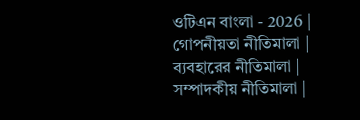ওটিএন বাংলা - 2026 | গোপনীয়তা নীতিমালা | ব্যবহারের নীতিমালা | সম্পাদকীয় নীতিমালা |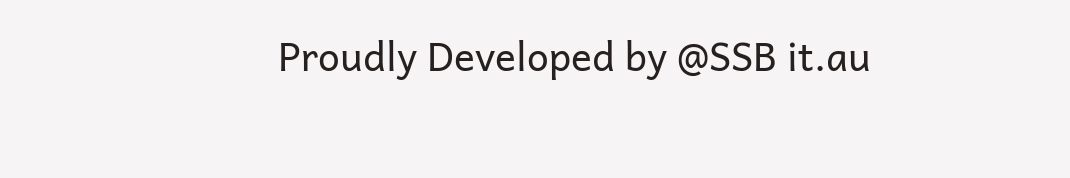Proudly Developed by @SSB it.au